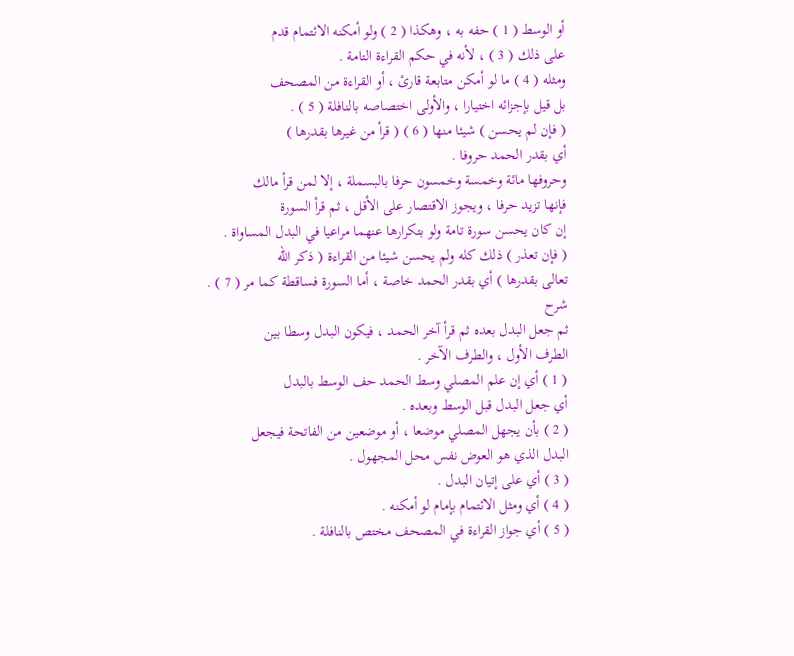أو الوسط ( 1 ) حفه به ، وهكذا ( 2 ) ولو أمكنه الائتمام قدم
على ذلك ( 3 ) ، لأنه في حكم القراءة التامة .
ومثله ( 4 ) ما لو أمكن متابعة قارئ ، أو القراءة من المصحف
بل قيل بإجزائه اختيارا ، والأولى اختصاصه بالنافلة ( 5 ) .
( فإن لم يحسن ) شيئا منها ( 6 ) ( قرأ من غيرها بقدرها )
أي بقدر الحمد حروفا .
وحروفها مائة وخمسة وخمسون حرفا بالبسملة ، إلا لمن قرأ مالك
فإنها تزيد حرفا ، ويجوز الاقتصار على الأقل ، ثم قرأ السورة
إن كان يحسن سورة تامة ولو بتكرارها عنهما مراعيا في البدل المساواة .
( فإن تعذر ) ذلك كله ولم يحسن شيئا من القراءة ( ذكر الله
تعالى بقدرها ) أي بقدر الحمد خاصة ، أما السورة فساقطة كما مر ( 7 ) .
شرح
ثم جعل البدل بعده ثم قرأ آخر الحمد ، فيكون البدل وسطا بين
الطرف الأول ، والطرف الآخر .
( 1 ) أي إن علم المصلي وسط الحمد حف الوسط بالبدل
أي جعل البدل قبل الوسط وبعده .
( 2 ) بأن يجهل المصلي موضعا ، أو موضعين من الفاتحة فيجعل
البدل الذي هو العوض نفس محل المجهول .
( 3 ) أي على إتيان البدل .
( 4 ) أي ومثل الائتمام بإمام لو أمكنه .
( 5 ) أي جواز القراءة في المصحف مختص بالنافلة .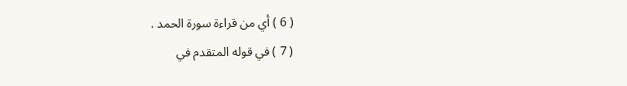( 6 ) أي من قراءة سورة الحمد .
( 7 ) في قوله المتقدم في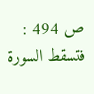ص 494 : فتسقط السورة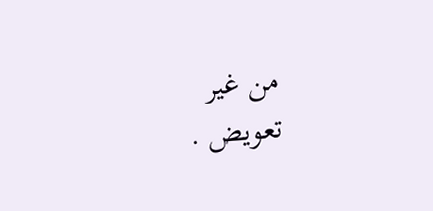من غير
تعويض .